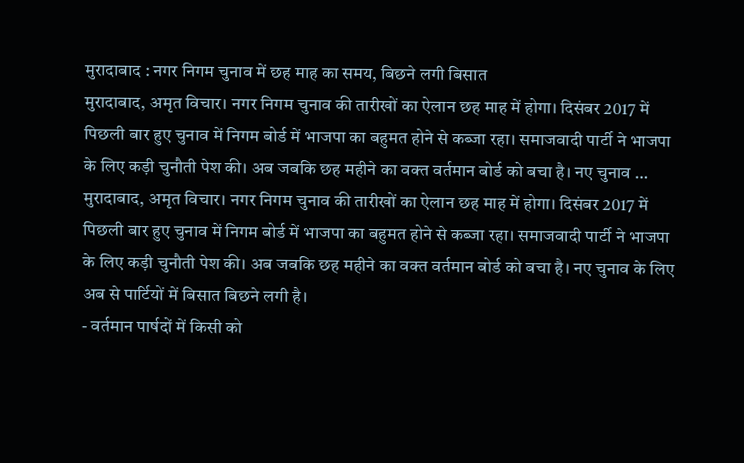मुरादाबाद : नगर निगम चुनाव में छह माह का समय, बिछने लगी बिसात
मुरादाबाद, अमृत विचार। नगर निगम चुनाव की तारीखों का ऐलान छह माह में होगा। दिसंबर 2017 में पिछली बार हुए चुनाव में निगम बोर्ड में भाजपा का बहुमत होने से कब्जा रहा। समाजवादी पार्टी ने भाजपा के लिए कड़ी चुनौती पेश की। अब जबकि छह महीने का वक्त वर्तमान बोर्ड को बचा है। नए चुनाव …
मुरादाबाद, अमृत विचार। नगर निगम चुनाव की तारीखों का ऐलान छह माह में होगा। दिसंबर 2017 में पिछली बार हुए चुनाव में निगम बोर्ड में भाजपा का बहुमत होने से कब्जा रहा। समाजवादी पार्टी ने भाजपा के लिए कड़ी चुनौती पेश की। अब जबकि छह महीने का वक्त वर्तमान बोर्ड को बचा है। नए चुनाव के लिए अब से पार्टियों में बिसात बिछने लगी है।
- वर्तमान पार्षदों में किसी को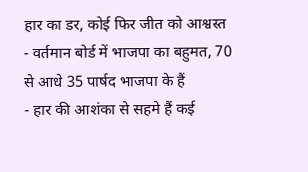हार का डर, कोई फिर जीत को आश्वस्त
- वर्तमान बोर्ड में भाजपा का बहुमत, 70 से आधे 35 पार्षद भाजपा के हैं
- हार की आशंका से सहमे हैं कई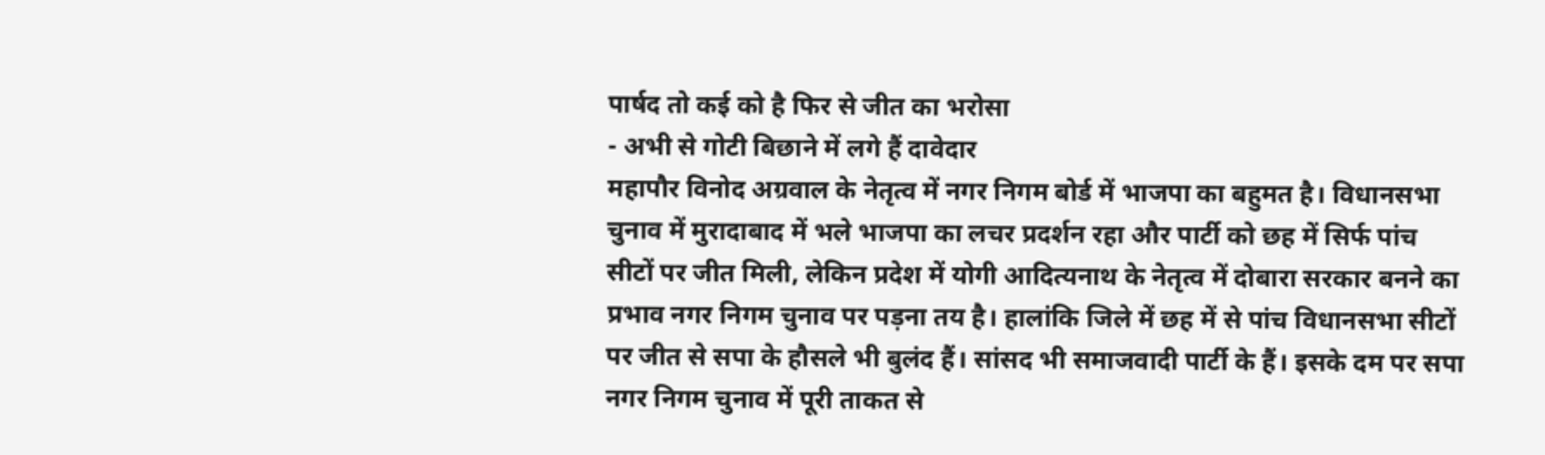पार्षद तो कई को है फिर से जीत का भरोसा
- अभी से गोटी बिछाने में लगे हैं दावेदार
महापौर विनोद अग्रवाल के नेतृत्व में नगर निगम बोर्ड में भाजपा का बहुमत है। विधानसभा चुनाव में मुरादाबाद में भले भाजपा का लचर प्रदर्शन रहा और पार्टी को छह में सिर्फ पांच सीटों पर जीत मिली, लेकिन प्रदेश में योगी आदित्यनाथ के नेतृत्व में दोबारा सरकार बनने का प्रभाव नगर निगम चुनाव पर पड़ना तय है। हालांकि जिले में छह में से पांच विधानसभा सीटों पर जीत से सपा के हौसले भी बुलंद हैं। सांसद भी समाजवादी पार्टी के हैं। इसके दम पर सपा नगर निगम चुनाव में पूरी ताकत से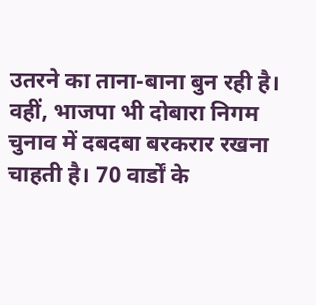उतरने का ताना-बाना बुन रही है।
वहीं, भाजपा भी दोबारा निगम चुनाव में दबदबा बरकरार रखना चाहती है। 70 वार्डों के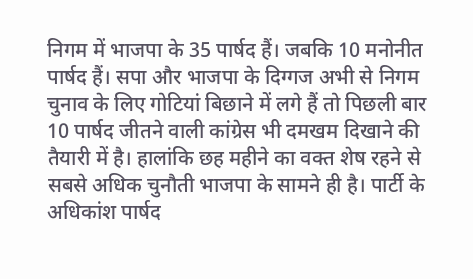निगम में भाजपा के 35 पार्षद हैं। जबकि 10 मनोनीत पार्षद हैं। सपा और भाजपा के दिग्गज अभी से निगम चुनाव के लिए गोटियां बिछाने में लगे हैं तो पिछली बार 10 पार्षद जीतने वाली कांग्रेस भी दमखम दिखाने की तैयारी में है। हालांकि छह महीने का वक्त शेष रहने से सबसे अधिक चुनौती भाजपा के सामने ही है। पार्टी के अधिकांश पार्षद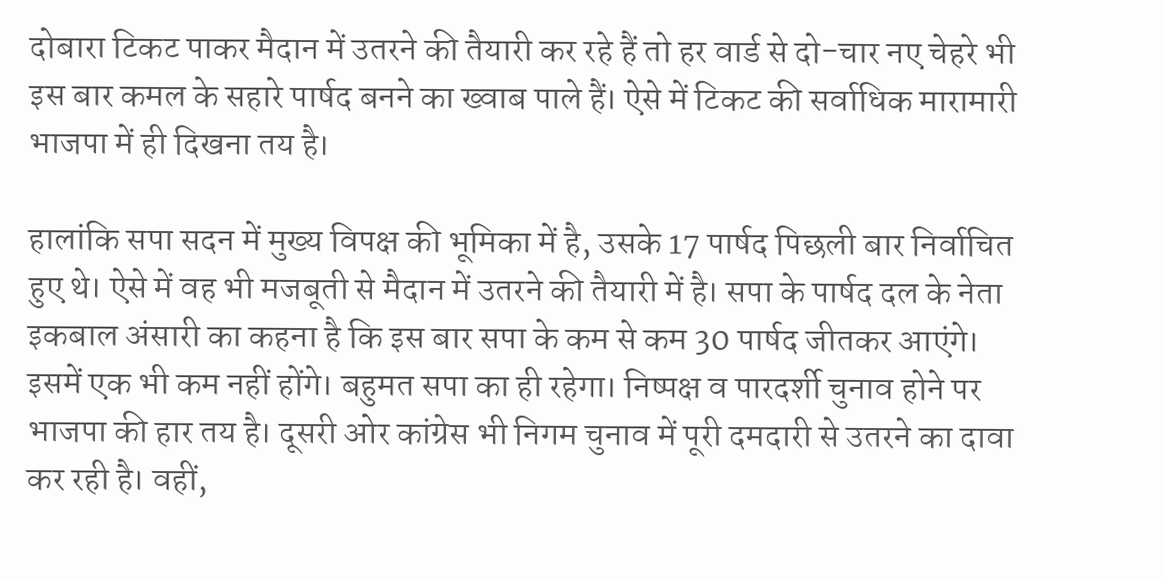दोबारा टिकट पाकर मैदान में उतरने की तैयारी कर रहे हैं तो हर वार्ड से दो-चार नए चेहरे भी इस बार कमल के सहारे पार्षद बनने का ख्वाब पाले हैं। ऐसे में टिकट की सर्वाधिक मारामारी भाजपा में ही दिखना तय है।

हालांकि सपा सदन में मुख्य विपक्ष की भूमिका में है, उसके 17 पार्षद पिछली बार निर्वाचित हुए थे। ऐसे में वह भी मजबूती से मैदान में उतरने की तैयारी में है। सपा के पार्षद दल के नेता इकबाल अंसारी का कहना है कि इस बार सपा के कम से कम 30 पार्षद जीतकर आएंगे। इसमें एक भी कम नहीं होंगे। बहुमत सपा का ही रहेगा। निष्पक्ष व पारदर्शी चुनाव होने पर भाजपा की हार तय है। दूसरी ओर कांग्रेस भी निगम चुनाव में पूरी दमदारी से उतरने का दावा कर रही है। वहीं,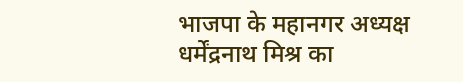भाजपा के महानगर अध्यक्ष धर्मेंद्रनाथ मिश्र का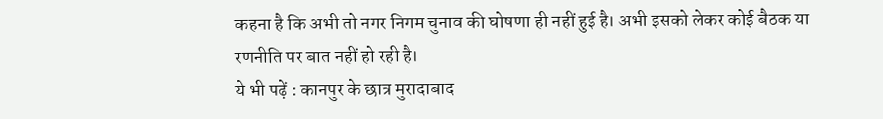कहना है कि अभी तो नगर निगम चुनाव की घोषणा ही नहीं हुई है। अभी इसको लेकर कोई बैठक या रणनीति पर बात नहीं हो रही है।
ये भी पढ़ें : कानपुर के छात्र मुरादाबाद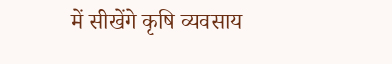में सीखेंगे कृषि व्यवसाय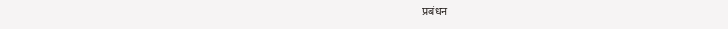प्रबंधन